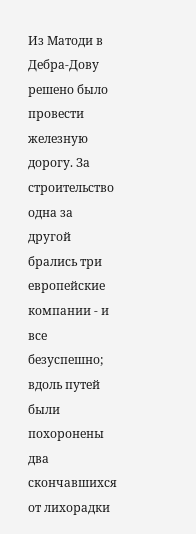Из Матоди в Дебра-Дову решено было провести железную дорогу. За строительство одна за другой брались три европейские компании - и все безуспешно; вдоль путей были похоронены два скончавшихся от лихорадки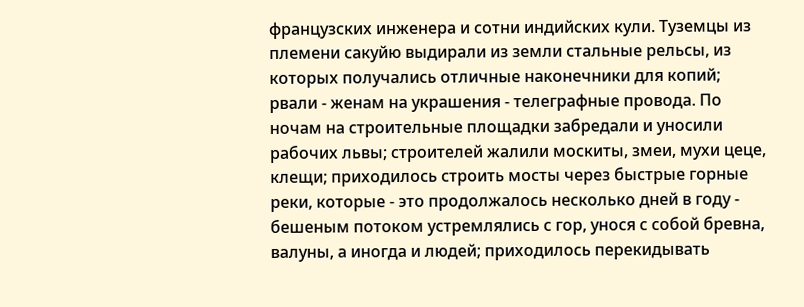французских инженера и сотни индийских кули. Туземцы из племени сакуйю выдирали из земли стальные рельсы, из которых получались отличные наконечники для копий; рвали - женам на украшения - телеграфные провода. По ночам на строительные площадки забредали и уносили рабочих львы; строителей жалили москиты, змеи, мухи цеце, клещи; приходилось строить мосты через быстрые горные реки, которые - это продолжалось несколько дней в году - бешеным потоком устремлялись с гор, унося с собой бревна, валуны, а иногда и людей; приходилось перекидывать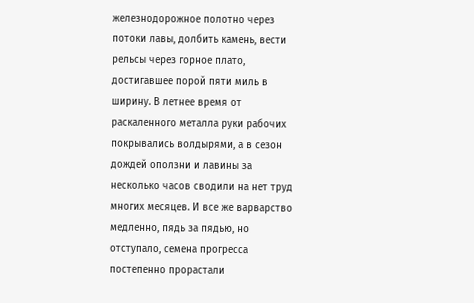железнодорожное полотно через потоки лавы, долбить камень, вести рельсы через горное плато, достигавшее порой пяти миль в ширину. В летнее время от раскаленного металла руки рабочих покрывались волдырями, а в сезон дождей оползни и лавины за несколько часов сводили на нет труд многих месяцев. И все же варварство медленно, пядь за пядью, но отступало, семена прогресса постепенно прорастали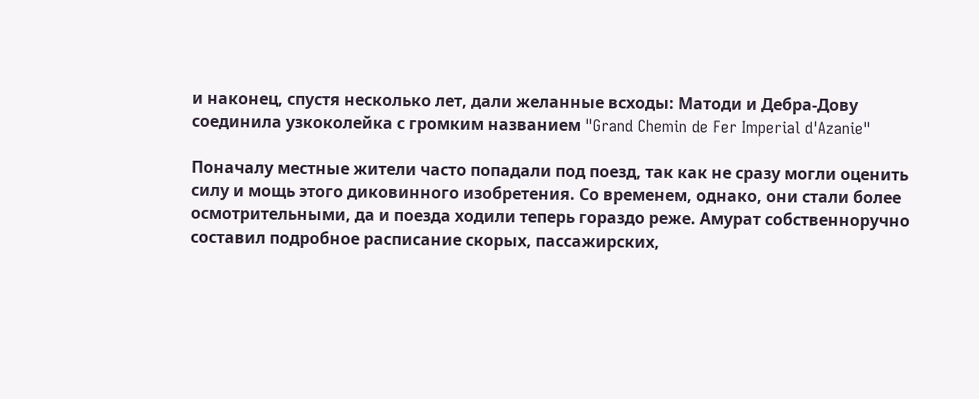и наконец, спустя несколько лет, дали желанные всходы: Матоди и Дебра-Дову соединила узкоколейка с громким названием "Grand Chemin de Fer Imperial d'Azanie"

Поначалу местные жители часто попадали под поезд, так как не сразу могли оценить силу и мощь этого диковинного изобретения. Со временем, однако, они стали более осмотрительными, да и поезда ходили теперь гораздо реже. Амурат собственноручно составил подробное расписание скорых, пассажирских,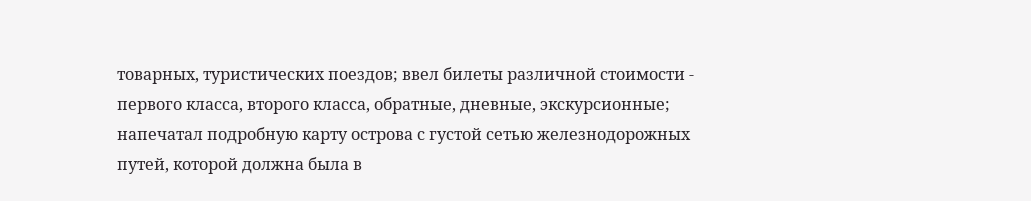товарных, туристических поездов; ввел билеты различной стоимости - первого класса, второго класса, обратные, дневные, экскурсионные; напечатал подробную карту острова с густой сетью железнодорожных путей, которой должна была в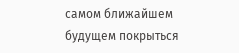самом ближайшем будущем покрыться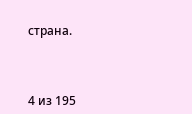страна.



4 из 195